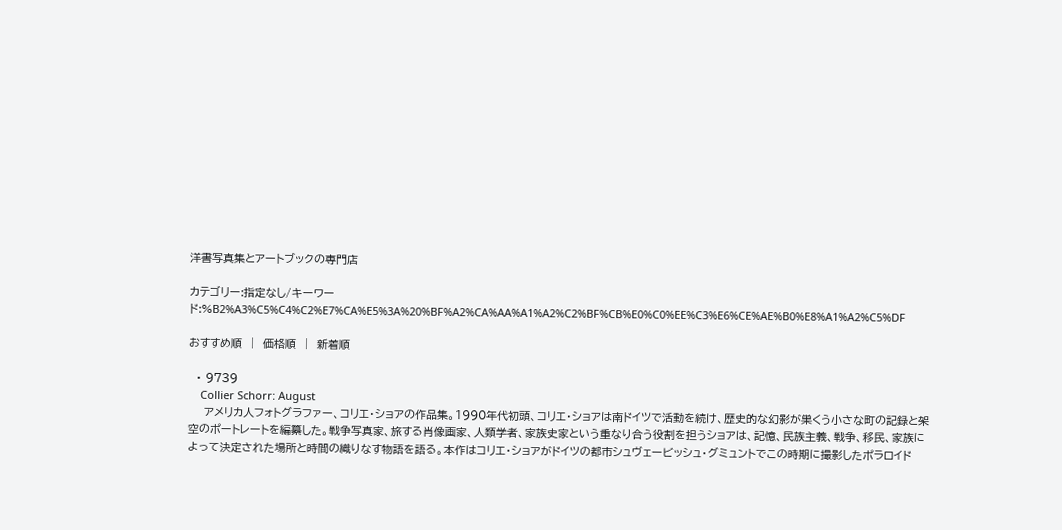洋書写真集とアートブックの専門店

カテゴリー:指定なし/キーワード:%B2%A3%C5%C4%C2%E7%CA%E5%3A%20%BF%A2%CA%AA%A1%A2%C2%BF%CB%E0%C0%EE%C3%E6%CE%AE%B0%E8%A1%A2%C5%DF

おすすめ順  |  価格順  |  新着順

  • 9739
    Collier Schorr: August
    アメリカ人フォトグラファー、コリエ・ショアの作品集。1990年代初頭、コリエ・ショアは南ドイツで活動を続け、歴史的な幻影が巣くう小さな町の記録と架空のポートレートを編纂した。戦争写真家、旅する肖像画家、人類学者、家族史家という重なり合う役割を担うショアは、記憶、民族主義、戦争、移民、家族によって決定された場所と時間の織りなす物語を語る。本作はコリエ・ショアがドイツの都市シュヴェービッシュ・グミュントでこの時期に撮影したポラロイド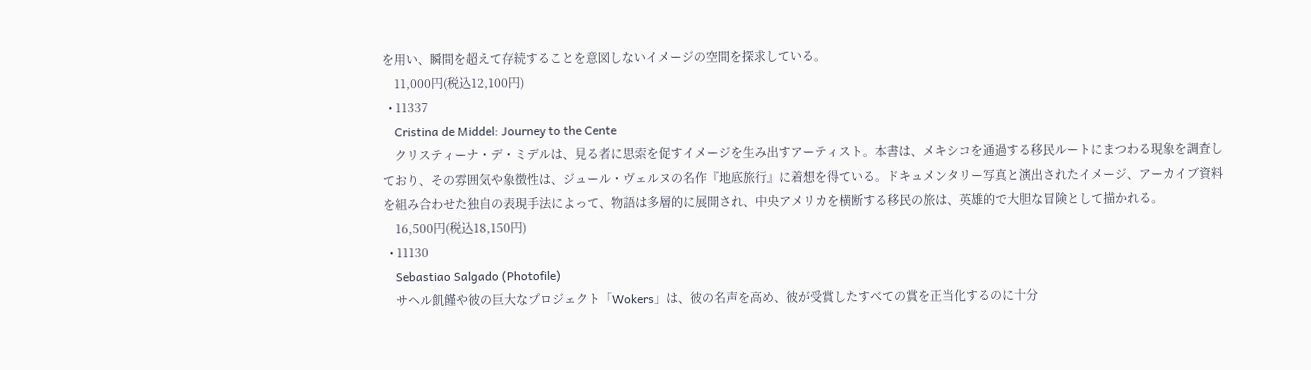を用い、瞬間を超えて存続することを意図しないイメージの空間を探求している。
    11,000円(税込12,100円)
  • 11337
    Cristina de Middel: Journey to the Cente
    クリスティーナ・デ・ミデルは、見る者に思索を促すイメージを生み出すアーティスト。本書は、メキシコを通過する移民ルートにまつわる現象を調査しており、その雰囲気や象徴性は、ジュール・ヴェルヌの名作『地底旅行』に着想を得ている。ドキュメンタリー写真と演出されたイメージ、アーカイブ資料を組み合わせた独自の表現手法によって、物語は多層的に展開され、中央アメリカを横断する移民の旅は、英雄的で大胆な冒険として描かれる。
    16,500円(税込18,150円)
  • 11130
    Sebastiao Salgado (Photofile)
    サヘル飢饉や彼の巨大なプロジェクト「Wokers」は、彼の名声を高め、彼が受賞したすべての賞を正当化するのに十分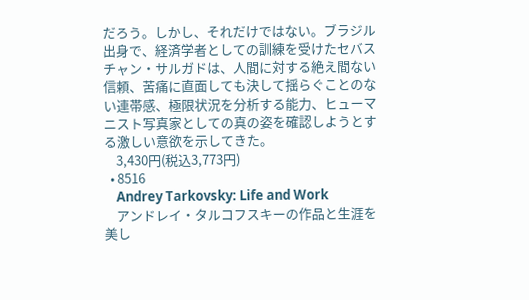だろう。しかし、それだけではない。ブラジル出身で、経済学者としての訓練を受けたセバスチャン・サルガドは、人間に対する絶え間ない信頼、苦痛に直面しても決して揺らぐことのない連帯感、極限状況を分析する能力、ヒューマニスト写真家としての真の姿を確認しようとする激しい意欲を示してきた。
    3,430円(税込3,773円)
  • 8516
    Andrey Tarkovsky: Life and Work
    アンドレイ・タルコフスキーの作品と生涯を美し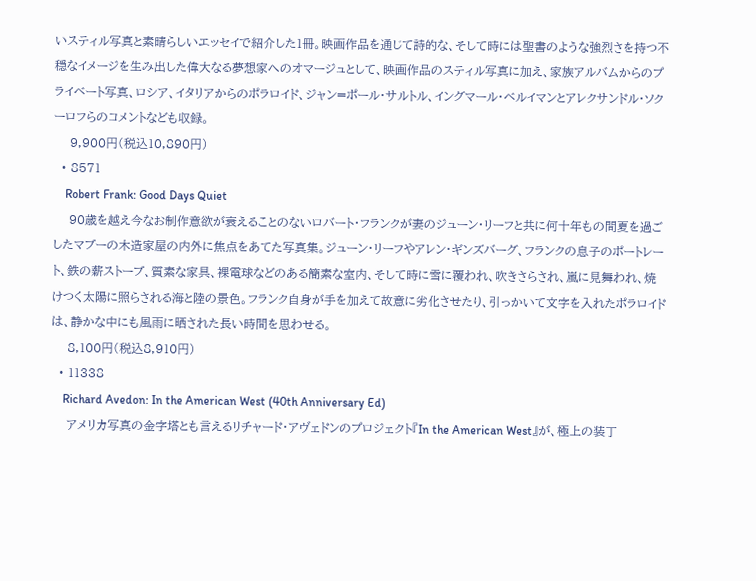いスティル写真と素晴らしいエッセイで紹介した1冊。映画作品を通じて詩的な、そして時には聖書のような強烈さを持つ不穏なイメージを生み出した偉大なる夢想家へのオマージュとして、映画作品のスティル写真に加え、家族アルバムからのプライベート写真、ロシア、イタリアからのポラロイド、ジャン=ポール・サルトル、イングマール・ベルイマンとアレクサンドル・ソクーロフらのコメントなども収録。
    9,900円(税込10,890円)
  • 8571
    Robert Frank: Good Days Quiet
    90歳を越え今なお制作意欲が衰えることのないロバート・フランクが妻のジューン・リーフと共に何十年もの間夏を過ごしたマブーの木造家屋の内外に焦点をあてた写真集。ジューン・リーフやアレン・ギンズバーグ、フランクの息子のポートレート、鉄の薪ストーブ、質素な家具、裸電球などのある簡素な室内、そして時に雪に覆われ、吹きさらされ、嵐に見舞われ、焼けつく太陽に照らされる海と陸の景色。フランク自身が手を加えて故意に劣化させたり、引っかいて文字を入れたポラロイドは、静かな中にも風雨に晒された長い時間を思わせる。
    8,100円(税込8,910円)
  • 11338
    Richard Avedon: In the American West (40th Anniversary Ed)
    アメリカ写真の金字塔とも言えるリチャード・アヴェドンのプロジェクト『In the American West』が、極上の装丁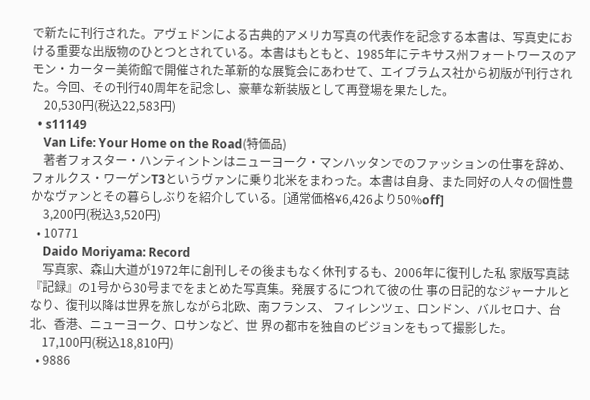で新たに刊行された。アヴェドンによる古典的アメリカ写真の代表作を記念する本書は、写真史における重要な出版物のひとつとされている。本書はもともと、1985年にテキサス州フォートワースのアモン・カーター美術館で開催された革新的な展覧会にあわせて、エイブラムス社から初版が刊行された。今回、その刊行40周年を記念し、豪華な新装版として再登場を果たした。
    20,530円(税込22,583円)
  • s11149
    Van Life: Your Home on the Road(特価品)
    著者フォスター・ハンティントンはニューヨーク・マンハッタンでのファッションの仕事を辞め、フォルクス・ワーゲンT3というヴァンに乗り北米をまわった。本書は自身、また同好の人々の個性豊かなヴァンとその暮らしぶりを紹介している。[通常価格¥6,426より50%off]
    3,200円(税込3,520円)
  • 10771
    Daido Moriyama: Record
    写真家、森山大道が1972年に創刊しその後まもなく休刊するも、2006年に復刊した私 家版写真誌『記録』の1号から30号までをまとめた写真集。発展するにつれて彼の仕 事の日記的なジャーナルとなり、復刊以降は世界を旅しながら北欧、南フランス、 フィレンツェ、ロンドン、バルセロナ、台北、香港、ニューヨーク、ロサンなど、世 界の都市を独自のビジョンをもって撮影した。
    17,100円(税込18,810円)
  • 9886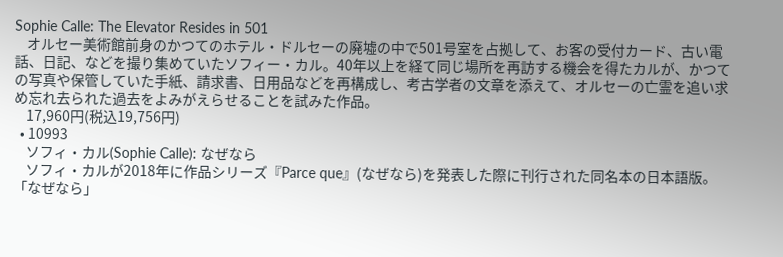Sophie Calle: The Elevator Resides in 501
    オルセー美術館前身のかつてのホテル・ドルセーの廃墟の中で501号室を占拠して、お客の受付カード、古い電話、日記、などを撮り集めていたソフィー・カル。40年以上を経て同じ場所を再訪する機会を得たカルが、かつての写真や保管していた手紙、請求書、日用品などを再構成し、考古学者の文章を添えて、オルセーの亡霊を追い求め忘れ去られた過去をよみがえらせることを試みた作品。
    17,960円(税込19,756円)
  • 10993
    ソフィ・カル(Sophie Calle): なぜなら
    ソフィ・カルが2018年に作品シリーズ『Parce que』(なぜなら)を発表した際に刊行された同名本の日本語版。「なぜなら」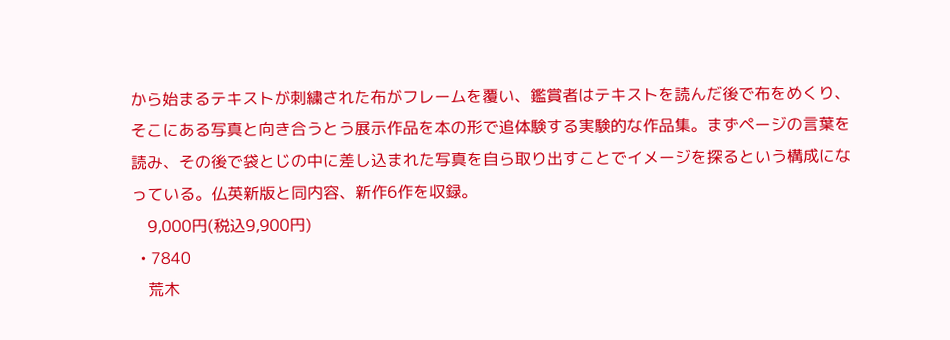から始まるテキストが刺繍された布がフレームを覆い、鑑賞者はテキストを読んだ後で布をめくり、そこにある写真と向き合うとう展示作品を本の形で追体験する実験的な作品集。まずページの言葉を読み、その後で袋とじの中に差し込まれた写真を自ら取り出すことでイメージを探るという構成になっている。仏英新版と同内容、新作6作を収録。
    9,000円(税込9,900円)
  • 7840
    荒木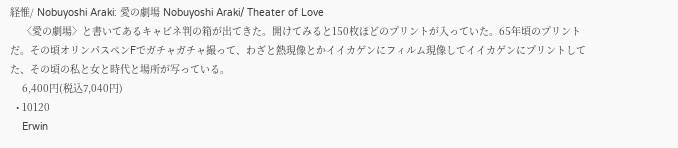経惟/ Nobuyoshi Araki: 愛の劇場 Nobuyoshi Araki/ Theater of Love
    〈愛の劇場〉と書いてあるキャビネ判の箱が出てきた。開けてみると150枚ほどのプリントが入っていた。65年頃のプリントだ。その頃オリンパスペンFでガチャガチャ撮って、わざと熱現像とかイイカゲンにフィルム現像してイイカゲンにプリントしてた、その頃の私と女と時代と場所が写っている。
    6,400円(税込7,040円)
  • 10120
    Erwin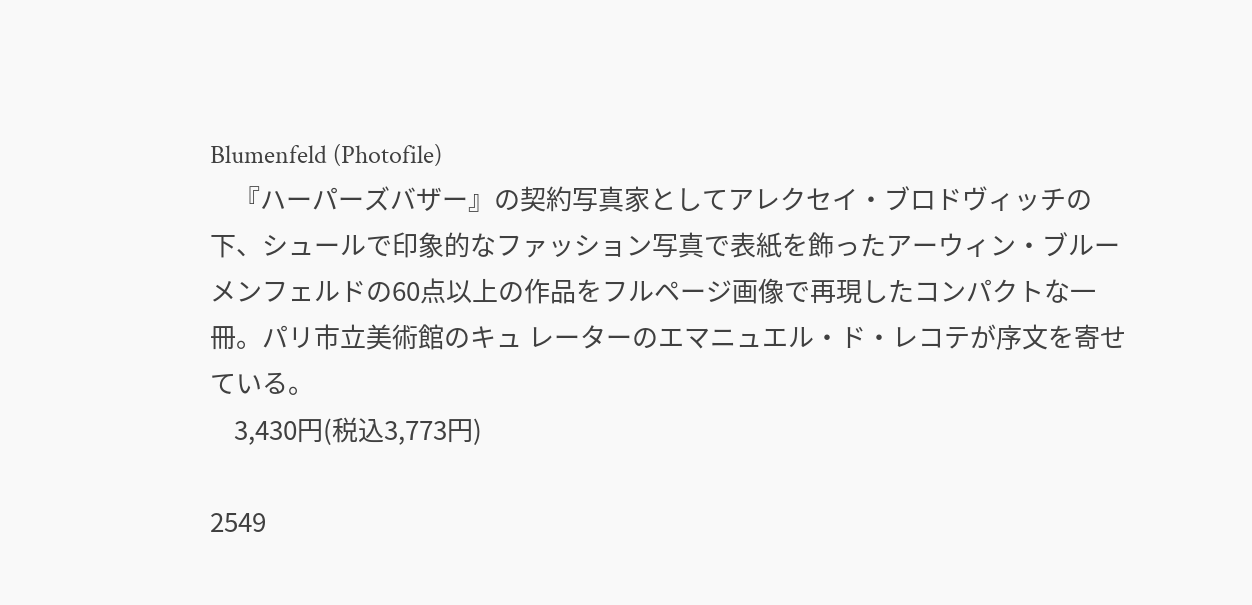Blumenfeld (Photofile)
    『ハーパーズバザー』の契約写真家としてアレクセイ・ブロドヴィッチの下、シュールで印象的なファッション写真で表紙を飾ったアーウィン・ブルーメンフェルドの60点以上の作品をフルページ画像で再現したコンパクトな一冊。パリ市立美術館のキュ レーターのエマニュエル・ド・レコテが序文を寄せている。
    3,430円(税込3,773円)

2549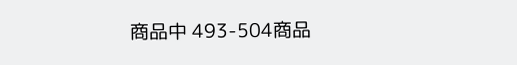商品中 493-504商品